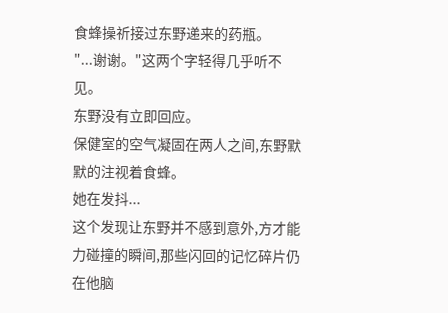食蜂操祈接过东野递来的药瓶。
"...谢谢。"这两个字轻得几乎听不见。
东野没有立即回应。
保健室的空气凝固在两人之间,东野默默的注视着食蜂。
她在发抖...
这个发现让东野并不感到意外,方才能力碰撞的瞬间,那些闪回的记忆碎片仍在他脑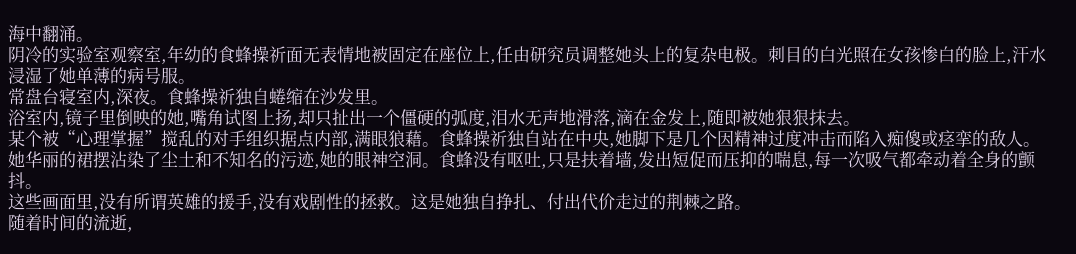海中翻涌。
阴冷的实验室观察室,年幼的食蜂操祈面无表情地被固定在座位上,任由研究员调整她头上的复杂电极。刺目的白光照在女孩惨白的脸上,汗水浸湿了她单薄的病号服。
常盘台寝室内,深夜。食蜂操祈独自蜷缩在沙发里。
浴室内,镜子里倒映的她,嘴角试图上扬,却只扯出一个僵硬的弧度,泪水无声地滑落,滴在金发上,随即被她狠狠抹去。
某个被“心理掌握”搅乱的对手组织据点内部,满眼狼藉。食蜂操祈独自站在中央,她脚下是几个因精神过度冲击而陷入痴傻或痉挛的敌人。她华丽的裙摆沾染了尘土和不知名的污迹,她的眼神空洞。食蜂没有呕吐,只是扶着墙,发出短促而压抑的喘息,每一次吸气都牵动着全身的颤抖。
这些画面里,没有所谓英雄的援手,没有戏剧性的拯救。这是她独自挣扎、付出代价走过的荆棘之路。
随着时间的流逝,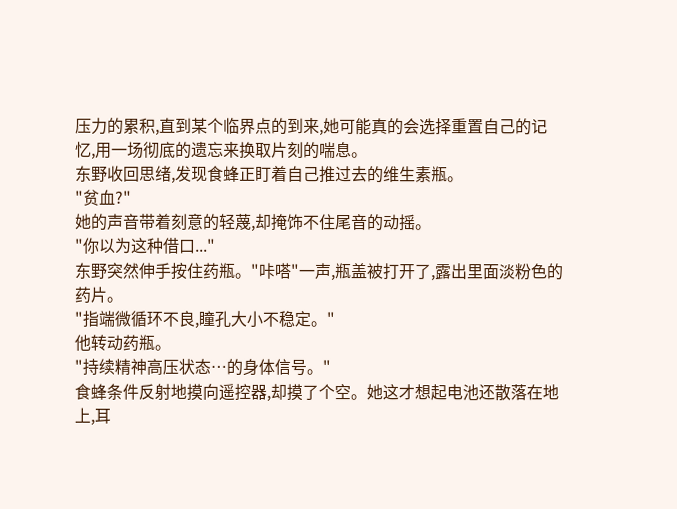压力的累积,直到某个临界点的到来,她可能真的会选择重置自己的记忆,用一场彻底的遗忘来换取片刻的喘息。
东野收回思绪,发现食蜂正盯着自己推过去的维生素瓶。
"贫血?"
她的声音带着刻意的轻蔑,却掩饰不住尾音的动摇。
"你以为这种借口..."
东野突然伸手按住药瓶。"咔嗒"一声,瓶盖被打开了,露出里面淡粉色的药片。
"指端微循环不良,瞳孔大小不稳定。"
他转动药瓶。
"持续精神高压状态…的身体信号。"
食蜂条件反射地摸向遥控器,却摸了个空。她这才想起电池还散落在地上,耳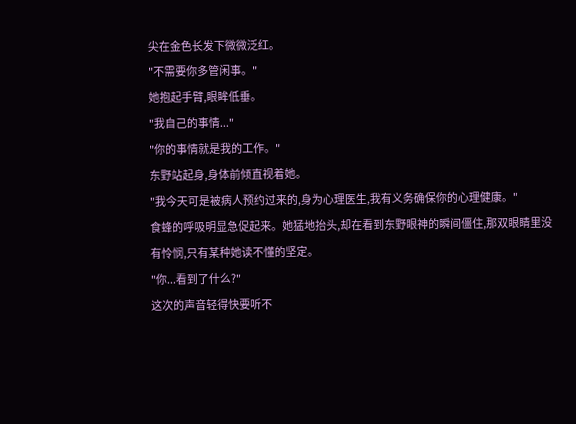尖在金色长发下微微泛红。
"不需要你多管闲事。"
她抱起手臂,眼眸低垂。
"我自己的事情..."
"你的事情就是我的工作。"
东野站起身,身体前倾直视着她。
"我今天可是被病人预约过来的,身为心理医生,我有义务确保你的心理健康。"
食蜂的呼吸明显急促起来。她猛地抬头,却在看到东野眼神的瞬间僵住,那双眼睛里没有怜悯,只有某种她读不懂的坚定。
"你...看到了什么?"
这次的声音轻得快要听不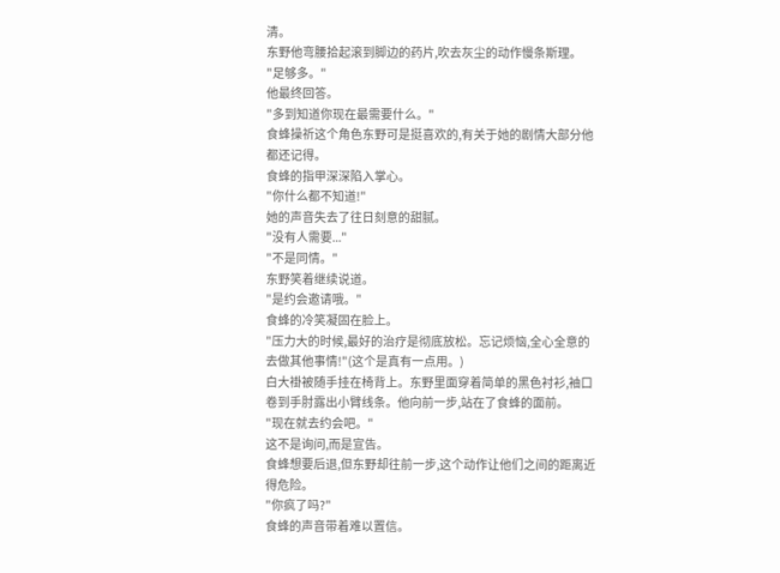清。
东野他弯腰拾起滚到脚边的药片,吹去灰尘的动作慢条斯理。
"足够多。"
他最终回答。
"多到知道你现在最需要什么。"
食蜂操祈这个角色东野可是挺喜欢的,有关于她的剧情大部分他都还记得。
食蜂的指甲深深陷入掌心。
"你什么都不知道!"
她的声音失去了往日刻意的甜腻。
"没有人需要..."
"不是同情。"
东野笑着继续说道。
"是约会邀请哦。"
食蜂的冷笑凝固在脸上。
"压力大的时候,最好的治疗是彻底放松。忘记烦恼,全心全意的去做其他事情!"(这个是真有一点用。)
白大褂被随手挂在椅背上。东野里面穿着简单的黑色衬衫,袖口卷到手肘露出小臂线条。他向前一步,站在了食蜂的面前。
"现在就去约会吧。"
这不是询问,而是宣告。
食蜂想要后退,但东野却往前一步,这个动作让他们之间的距离近得危险。
"你疯了吗?"
食蜂的声音带着难以置信。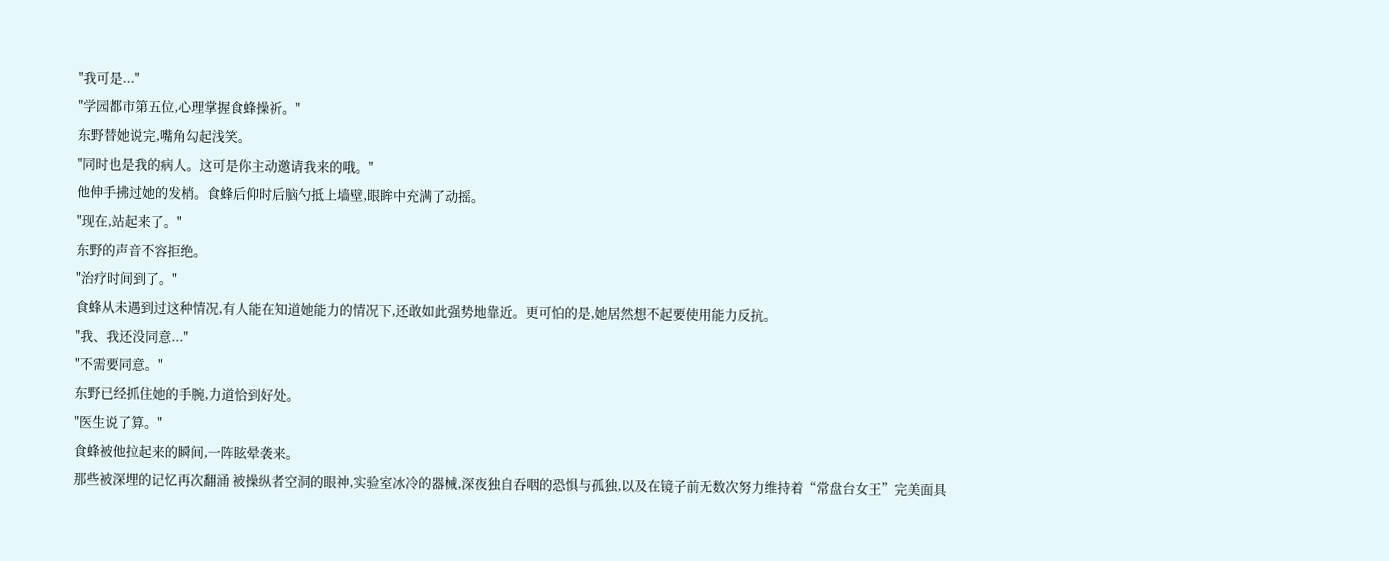"我可是..."
"学园都市第五位,心理掌握食蜂操祈。"
东野替她说完,嘴角勾起浅笑。
"同时也是我的病人。这可是你主动邀请我来的哦。"
他伸手拂过她的发梢。食蜂后仰时后脑勺抵上墙壁,眼眸中充满了动摇。
"现在,站起来了。"
东野的声音不容拒绝。
"治疗时间到了。"
食蜂从未遇到过这种情况,有人能在知道她能力的情况下,还敢如此强势地靠近。更可怕的是,她居然想不起要使用能力反抗。
"我、我还没同意..."
"不需要同意。"
东野已经抓住她的手腕,力道恰到好处。
"医生说了算。"
食蜂被他拉起来的瞬间,一阵眩晕袭来。
那些被深埋的记忆再次翻涌 被操纵者空洞的眼神,实验室冰冷的器械,深夜独自吞咽的恐惧与孤独,以及在镜子前无数次努力维持着“常盘台女王”完美面具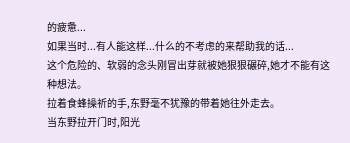的疲惫...
如果当时...有人能这样...什么的不考虑的来帮助我的话...
这个危险的、软弱的念头刚冒出芽就被她狠狠碾碎,她才不能有这种想法。
拉着食蜂操祈的手,东野毫不犹豫的带着她往外走去。
当东野拉开门时,阳光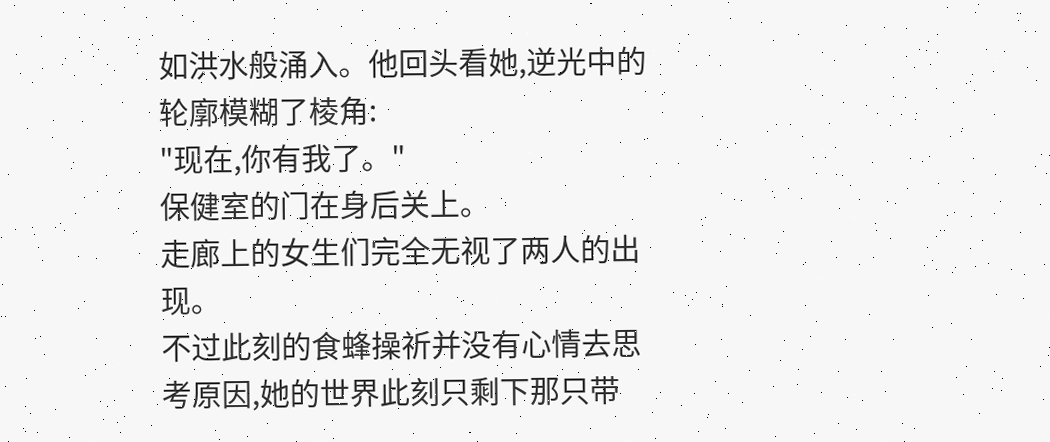如洪水般涌入。他回头看她,逆光中的轮廓模糊了棱角:
"现在,你有我了。"
保健室的门在身后关上。
走廊上的女生们完全无视了两人的出现。
不过此刻的食蜂操祈并没有心情去思考原因,她的世界此刻只剩下那只带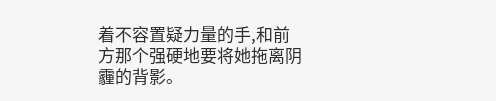着不容置疑力量的手,和前方那个强硬地要将她拖离阴霾的背影。